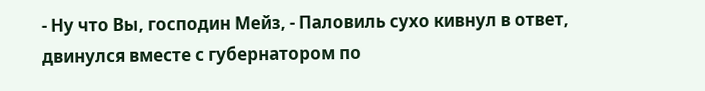- Ну что Вы, господин Мейз, - Паловиль сухо кивнул в ответ, двинулся вместе с губернатором по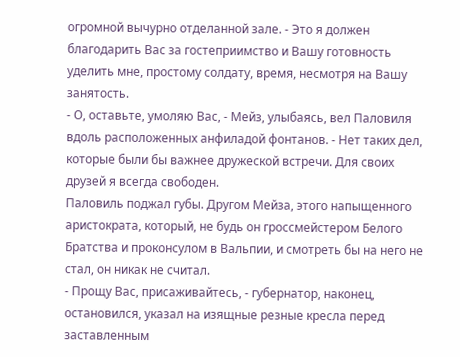огромной вычурно отделанной зале. - Это я должен благодарить Вас за гостеприимство и Вашу готовность уделить мне, простому солдату, время, несмотря на Вашу занятость.
- О, оставьте, умоляю Вас, - Мейз, улыбаясь, вел Паловиля вдоль расположенных анфиладой фонтанов. - Нет таких дел, которые были бы важнее дружеской встречи. Для своих друзей я всегда свободен.
Паловиль поджал губы. Другом Мейза, этого напыщенного аристократа, который, не будь он гроссмейстером Белого Братства и проконсулом в Вальпии, и смотреть бы на него не стал, он никак не считал.
- Прощу Вас, присаживайтесь, - губернатор, наконец, остановился, указал на изящные резные кресла перед заставленным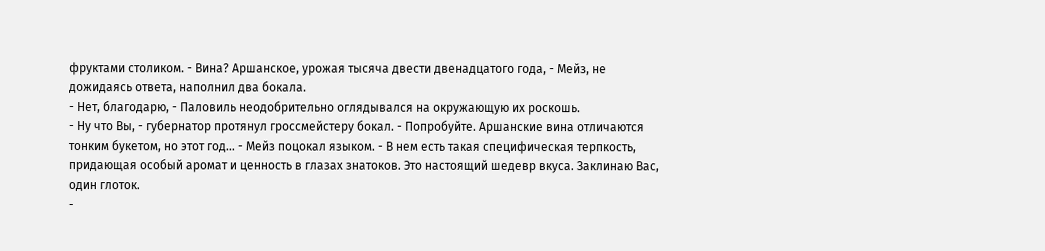фруктами столиком. - Вина? Аршанское, урожая тысяча двести двенадцатого года, - Мейз, не дожидаясь ответа, наполнил два бокала.
- Нет, благодарю, - Паловиль неодобрительно оглядывался на окружающую их роскошь.
- Ну что Вы, - губернатор протянул гроссмейстеру бокал. - Попробуйте. Аршанские вина отличаются тонким букетом, но этот год... - Мейз поцокал языком. - В нем есть такая специфическая терпкость, придающая особый аромат и ценность в глазах знатоков. Это настоящий шедевр вкуса. Заклинаю Вас, один глоток.
-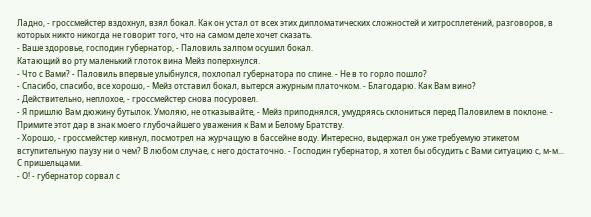Ладно, - гроссмейстер вздохнул, взял бокал. Как он устал от всех этих дипломатических сложностей и хитросплетений, разговоров, в которых никто никогда не говорит того, что на самом деле хочет сказать.
- Ваше здоровье, господин губернатор, - Паловиль залпом осушил бокал.
Катающий во рту маленький глоток вина Мейз поперхнулся.
- Что с Вами? - Паловиль впервые улыбнулся, похлопал губернатора по спине. - Не в то горло пошло?
- Спасибо, спасибо, все хорошо, - Мейз отставил бокал, вытерся ажурным платочком. - Благодарю. Как Вам вино?
- Действительно, неплохое, - гроссмейстер снова посуровел.
- Я пришлю Вам дюжину бутылок. Умоляю, не отказывайте, - Мейз приподнялся, умудряясь склониться перед Паловилем в поклоне. - Примите этот дар в знак моего глубочайшего уважения к Вам и Белому Братству.
- Хорошо, - гроссмейстер кивнул, посмотрел на журчащую в бассейне воду. Интересно, выдержал он уже требуемую этикетом вступительную паузу ни о чем? В любом случае, с него достаточно. - Господин губернатор, я хотел бы обсудить с Вами ситуацию с, м-м... С пришельцами.
- О! - губернатор сорвал с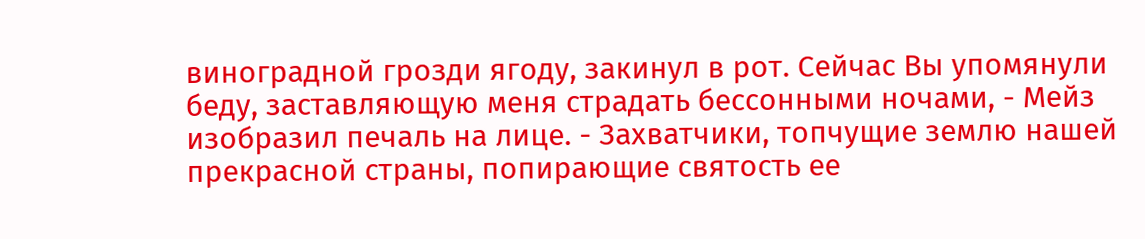виноградной грозди ягоду, закинул в рот. Сейчас Вы упомянули беду, заставляющую меня страдать бессонными ночами, - Мейз изобразил печаль на лице. - Захватчики, топчущие землю нашей прекрасной страны, попирающие святость ее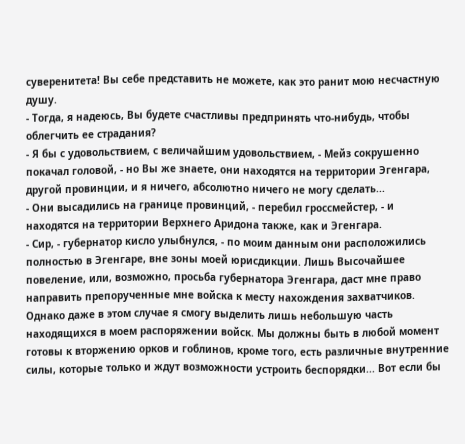суверенитета! Вы себе представить не можете, как это ранит мою несчастную душу.
- Тогда, я надеюсь, Вы будете счастливы предпринять что-нибудь, чтобы облегчить ее страдания?
- Я бы с удовольствием, с величайшим удовольствием, - Мейз сокрушенно покачал головой, - но Вы же знаете, они находятся на территории Эгенгара, другой провинции, и я ничего, абсолютно ничего не могу сделать...
- Они высадились на границе провинций, - перебил гроссмейстер, - и находятся на территории Верхнего Аридона также, как и Эгенгара.
- Сир, - губернатор кисло улыбнулся, - по моим данным они расположились полностью в Эгенгаре, вне зоны моей юрисдикции. Лишь Высочайшее повеление, или, возможно, просьба губернатора Эгенгара, даст мне право направить препорученные мне войска к месту нахождения захватчиков. Однако даже в этом случае я смогу выделить лишь небольшую часть находящихся в моем распоряжении войск. Мы должны быть в любой момент готовы к вторжению орков и гоблинов, кроме того, есть различные внутренние силы, которые только и ждут возможности устроить беспорядки... Вот если бы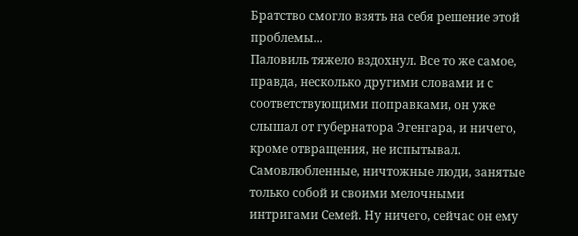Братство смогло взять на себя решение этой проблемы...
Паловиль тяжело вздохнул. Все то же самое, правда, несколько другими словами и с соответствующими поправками, он уже слышал от губернатора Эгенгара, и ничего, кроме отвращения, не испытывал. Самовлюбленные, ничтожные люди, занятые только собой и своими мелочными интригами Семей. Ну ничего, сейчас он ему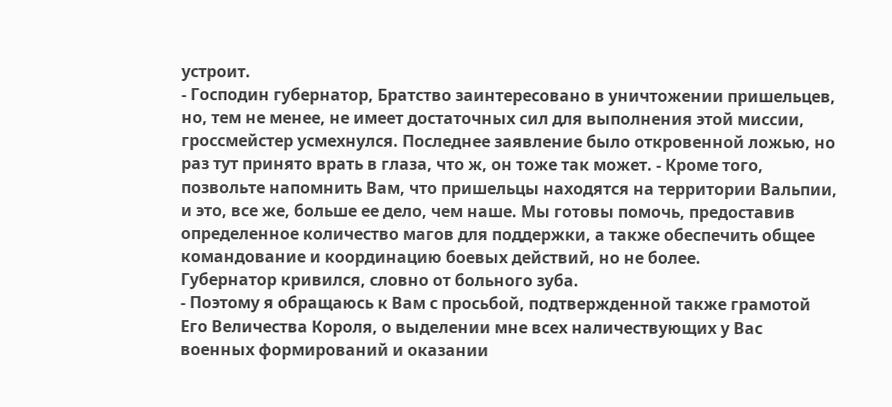устроит.
- Господин губернатор, Братство заинтересовано в уничтожении пришельцев, но, тем не менее, не имеет достаточных сил для выполнения этой миссии, гроссмейстер усмехнулся. Последнее заявление было откровенной ложью, но раз тут принято врать в глаза, что ж, он тоже так может. - Кроме того, позвольте напомнить Вам, что пришельцы находятся на территории Вальпии, и это, все же, больше ее дело, чем наше. Мы готовы помочь, предоставив определенное количество магов для поддержки, а также обеспечить общее командование и координацию боевых действий, но не более.
Губернатор кривился, словно от больного зуба.
- Поэтому я обращаюсь к Вам с просьбой, подтвержденной также грамотой Его Величества Короля, о выделении мне всех наличествующих у Вас военных формирований и оказании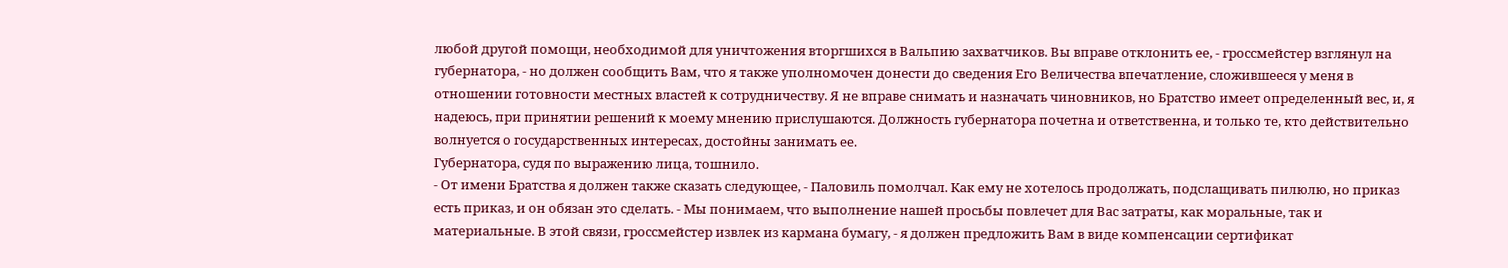любой другой помощи, необходимой для уничтожения вторгшихся в Вальпию захватчиков. Вы вправе отклонить ее, - гроссмейстер взглянул на губернатора, - но должен сообщить Вам, что я также уполномочен донести до сведения Его Величества впечатление, сложившееся у меня в отношении готовности местных властей к сотрудничеству. Я не вправе снимать и назначать чиновников, но Братство имеет определенный вес, и, я надеюсь, при принятии решений к моему мнению прислушаются. Должность губернатора почетна и ответственна, и только те, кто действительно волнуется о государственных интересах, достойны занимать ее.
Губернатора, судя по выражению лица, тошнило.
- От имени Братства я должен также сказать следующее, - Паловиль помолчал. Как ему не хотелось продолжать, подслащивать пилюлю, но приказ есть приказ, и он обязан это сделать. - Мы понимаем, что выполнение нашей просьбы повлечет для Вас затраты, как моральные, так и материальные. В этой связи, гроссмейстер извлек из кармана бумагу, - я должен предложить Вам в виде компенсации сертификат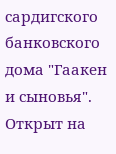сардигского банковского дома "Гаакен и сыновья". Открыт на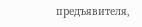предъявителя,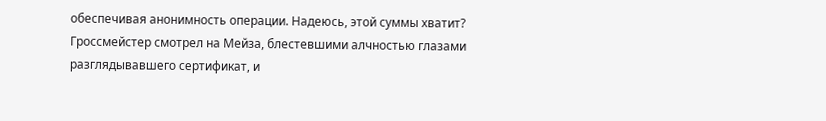обеспечивая анонимность операции. Надеюсь, этой суммы хватит?
Гроссмейстер смотрел на Мейза, блестевшими алчностью глазами разглядывавшего сертификат, и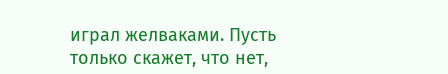играл желваками. Пусть только скажет, что нет,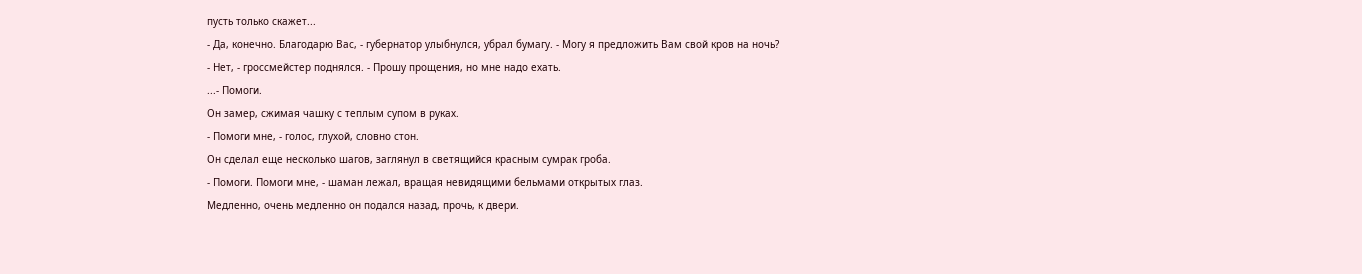пусть только скажет...
- Да, конечно. Благодарю Вас, - губернатор улыбнулся, убрал бумагу. - Могу я предложить Вам свой кров на ночь?
- Нет, - гроссмейстер поднялся. - Прошу прощения, но мне надо ехать.
...- Помоги.
Он замер, сжимая чашку с теплым супом в руках.
- Помоги мне, - голос, глухой, словно стон.
Он сделал еще несколько шагов, заглянул в светящийся красным сумрак гроба.
- Помоги. Помоги мне, - шаман лежал, вращая невидящими бельмами открытых глаз.
Медленно, очень медленно он подался назад, прочь, к двери.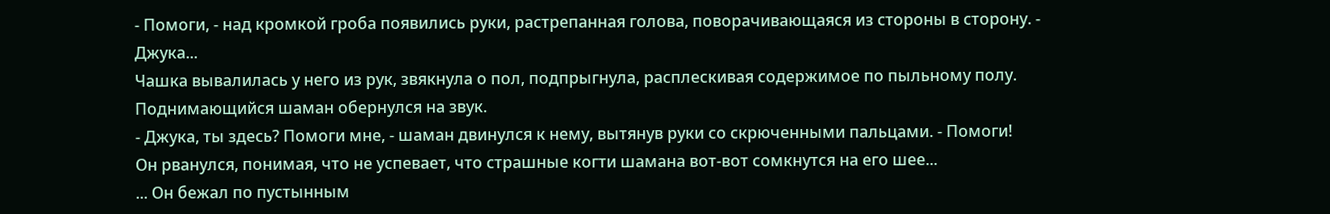- Помоги, - над кромкой гроба появились руки, растрепанная голова, поворачивающаяся из стороны в сторону. - Джука...
Чашка вывалилась у него из рук, звякнула о пол, подпрыгнула, расплескивая содержимое по пыльному полу. Поднимающийся шаман обернулся на звук.
- Джука, ты здесь? Помоги мне, - шаман двинулся к нему, вытянув руки со скрюченными пальцами. - Помоги!
Он рванулся, понимая, что не успевает, что страшные когти шамана вот-вот сомкнутся на его шее...
... Он бежал по пустынным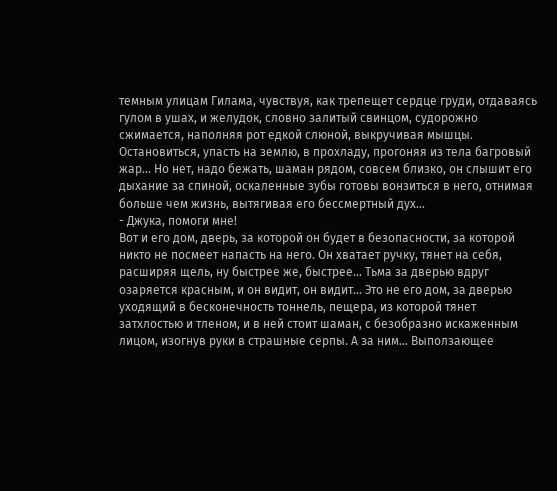темным улицам Гилама, чувствуя, как трепещет сердце груди, отдаваясь гулом в ушах, и желудок, словно залитый свинцом, судорожно сжимается, наполняя рот едкой слюной, выкручивая мышцы. Остановиться, упасть на землю, в прохладу, прогоняя из тела багровый жар... Но нет, надо бежать, шаман рядом, совсем близко, он слышит его дыхание за спиной, оскаленные зубы готовы вонзиться в него, отнимая больше чем жизнь, вытягивая его бессмертный дух...
- Джука, помоги мне!
Вот и его дом, дверь, за которой он будет в безопасности, за которой никто не посмеет напасть на него. Он хватает ручку, тянет на себя, расширяя щель, ну быстрее же, быстрее... Тьма за дверью вдруг озаряется красным, и он видит, он видит... Это не его дом, за дверью уходящий в бесконечность тоннель, пещера, из которой тянет затхлостью и тленом, и в ней стоит шаман, с безобразно искаженным лицом, изогнув руки в страшные серпы. А за ним... Выползающее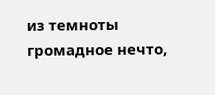из темноты громадное нечто,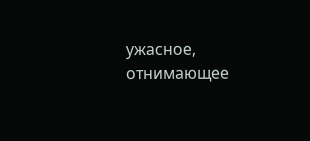ужасное, отнимающее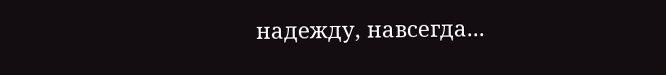надежду, навсегда...